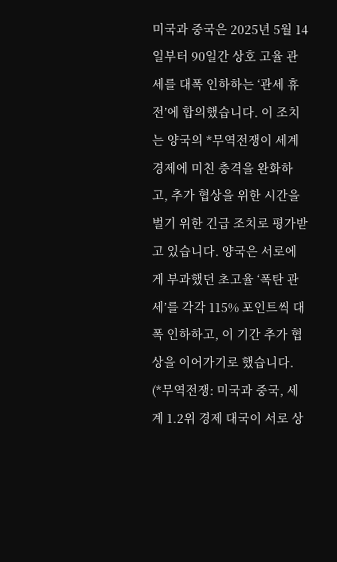미국과 중국은 2025년 5월 14일부터 90일간 상호 고율 관세를 대폭 인하하는 ‘관세 휴전’에 합의했습니다. 이 조치는 양국의 *무역전쟁이 세계 경제에 미친 충격을 완화하고, 추가 협상을 위한 시간을 벌기 위한 긴급 조치로 평가받고 있습니다. 양국은 서로에게 부과했던 초고율 ‘폭탄 관세’를 각각 115% 포인트씩 대폭 인하하고, 이 기간 추가 협상을 이어가기로 했습니다.
(*무역전쟁: 미국과 중국, 세계 1.2위 경제 대국이 서로 상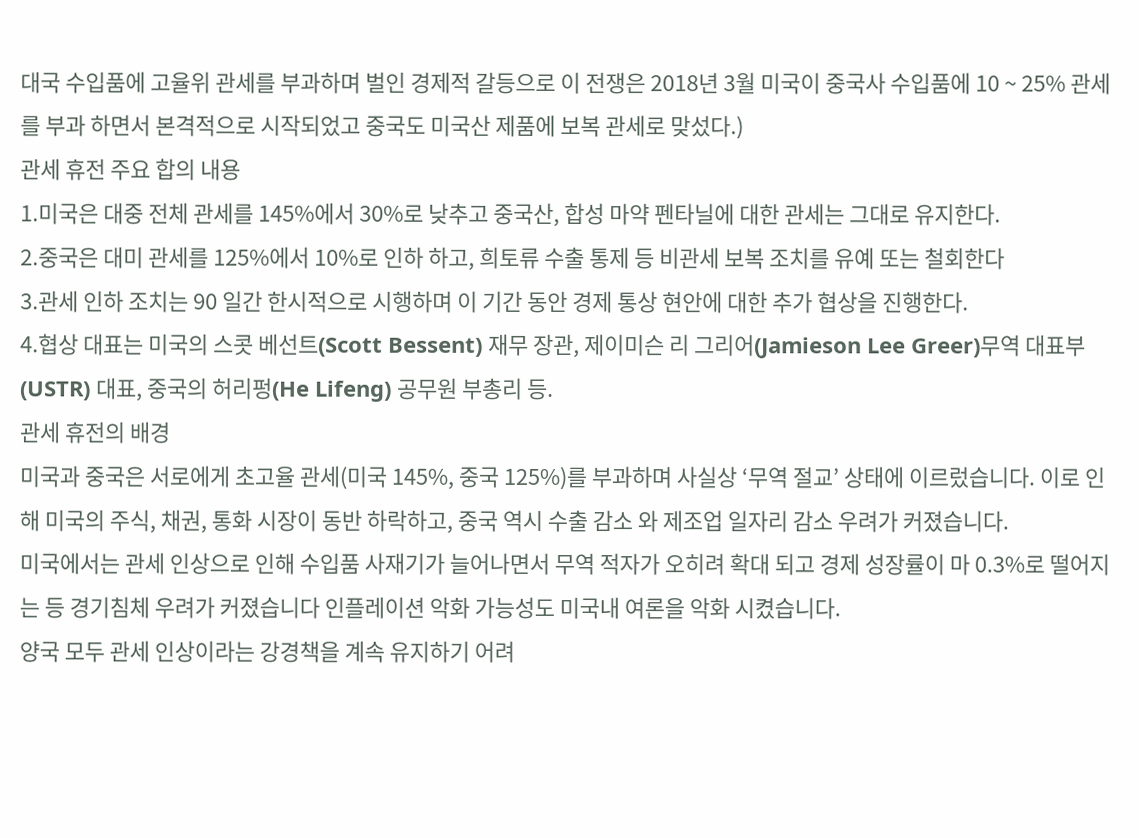대국 수입품에 고율위 관세를 부과하며 벌인 경제적 갈등으로 이 전쟁은 2018년 3월 미국이 중국사 수입품에 10 ~ 25% 관세를 부과 하면서 본격적으로 시작되었고 중국도 미국산 제품에 보복 관세로 맞섰다.)
관세 휴전 주요 합의 내용
1.미국은 대중 전체 관세를 145%에서 30%로 낮추고 중국산, 합성 마약 펜타닐에 대한 관세는 그대로 유지한다.
2.중국은 대미 관세를 125%에서 10%로 인하 하고, 희토류 수출 통제 등 비관세 보복 조치를 유예 또는 철회한다
3.관세 인하 조치는 90 일간 한시적으로 시행하며 이 기간 동안 경제 통상 현안에 대한 추가 협상을 진행한다.
4.협상 대표는 미국의 스콧 베선트(Scott Bessent) 재무 장관, 제이미슨 리 그리어(Jamieson Lee Greer)무역 대표부(USTR) 대표, 중국의 허리펑(He Lifeng) 공무원 부총리 등.
관세 휴전의 배경
미국과 중국은 서로에게 초고율 관세(미국 145%, 중국 125%)를 부과하며 사실상 ‘무역 절교’ 상태에 이르렀습니다. 이로 인해 미국의 주식, 채권, 통화 시장이 동반 하락하고, 중국 역시 수출 감소 와 제조업 일자리 감소 우려가 커졌습니다.
미국에서는 관세 인상으로 인해 수입품 사재기가 늘어나면서 무역 적자가 오히려 확대 되고 경제 성장률이 마 0.3%로 떨어지는 등 경기침체 우려가 커졌습니다 인플레이션 악화 가능성도 미국내 여론을 악화 시켰습니다.
양국 모두 관세 인상이라는 강경책을 계속 유지하기 어려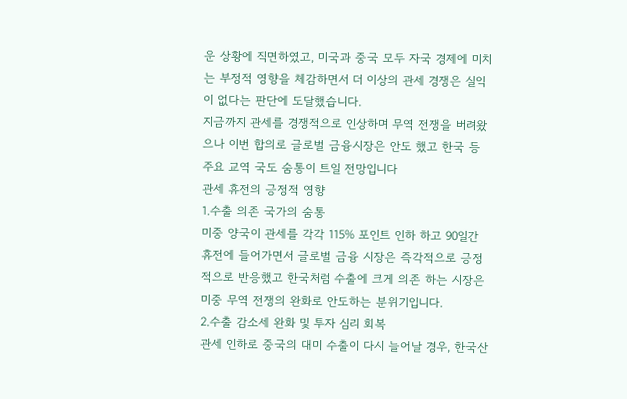운 상황에 직면하였고, 미국과 중국 모두 자국 경제에 미치는 부정적 영향을 체감하면서 더 이상의 관세 경쟁은 실익이 없다는 판단에 도달했습니다.
지금까지 관세를 경쟁적으로 인상하며 무역 전쟁을 버려왔으나 이번 합의로 글로벌 금융시장은 안도 했고 한국 등 주요 교역 국도 숨통이 트일 전망입니다
관세 휴전의 긍정적 영향
1.수출 의존 국가의 숨통
미중 양국이 관세를 각각 115% 포인트 인하 하고 90일간 휴전에 들어가면서 글로벌 금융 시장은 즉각적으로 긍정적으로 반응했고 한국처럼 수출에 크게 의존 하는 시장은 미중 무역 전쟁의 완화로 안도하는 분위기입니다.
2.수출 감소세 완화 및 투자 심리 회복
관세 인하로 중국의 대미 수출이 다시 늘어날 경우, 한국산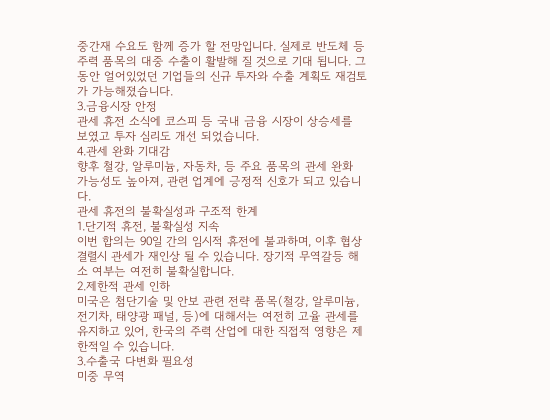중간재 수요도 함께 증가 할 전망입니다. 실제로 반도체 등 주력 품목의 대중 수출이 활발해 질 것으로 기대 됩니다. 그동안 얼어있었던 기업들의 신규 투자와 수출 계획도 재검토가 가능해졌습니다.
3.금융시장 안정
관세 휴전 소식에 코스피 등 국내 금융 시장이 상승세를 보였고 투자 심리도 개선 되었습니다.
4.관세 완화 기대감
향후 철강, 알루미늄, 자동차, 등 주요 품목의 관세 완화 가능성도 높아져, 관련 업계에 긍정적 신호가 되고 있습니다.
관세 휴전의 불확실성과 구조적 한계
1.단기적 휴전, 불확실성 지속
이번 합의는 90일 간의 임시적 휴전에 불과하며, 이후 협상 결렬시 관세가 재인상 될 수 있습니다. 장기적 무역갈등 해소 여부는 여전히 불확실합니다.
2.제한적 관세 인하
미국은 첨단기술 및 안보 관련 전략 품목(철강, 알루미늄, 전기차, 태양광 패널, 등)에 대해서는 여전히 고율 관세를 유지하고 있어, 한국의 주력 산업에 대한 직접적 영향은 제한적일 수 있습니다.
3.수출국 다변화 필요성
미중 무역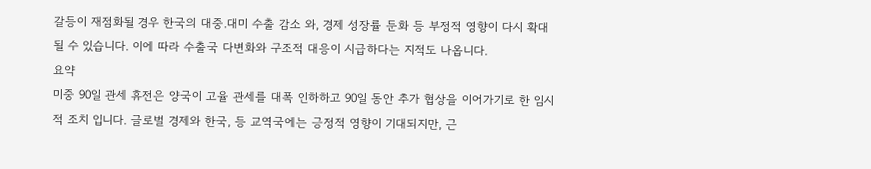갈등이 재점화될 경우 한국의 대중.대미 수출 감소 와, 경제 성장률 둔화 등 부정적 영향이 다시 확대될 수 있습니다. 이에 따라 수출국 다변화와 구조적 대응이 시급하다는 지적도 나옵니다.
요약
미중 90일 관세 휴전은 양국이 고율 관세를 대폭 인하하고 90일 동안 추가 협상을 이어가기로 한 임시적 조치 입니다. 글로벌 경제와 한국, 등 교역국에는 긍정적 영향이 기대되지만, 근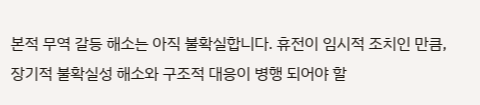본적 무역 갈등 해소는 아직 불확실합니다. 휴전이 임시적 조치인 만큼, 장기적 불확실성 해소와 구조적 대응이 병행 되어야 할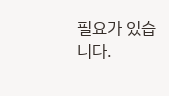필요가 있습니다.